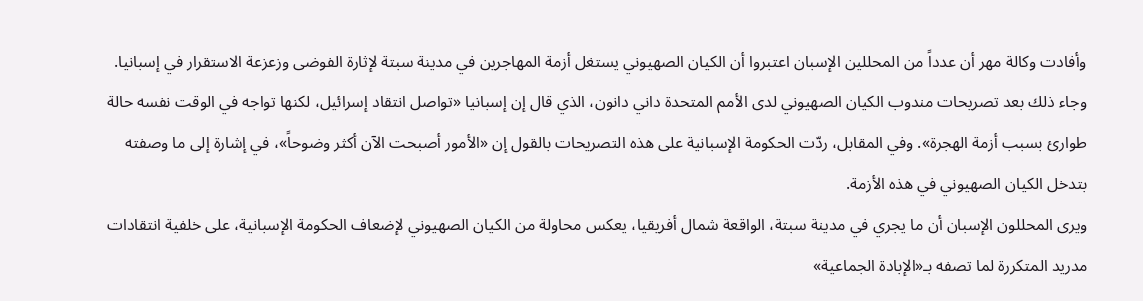وأفادت وكالة مهر أن عدداً من المحللين الإسبان اعتبروا أن الكيان الصهيوني يستغل أزمة المهاجرين في مدينة سبتة لإثارة الفوضى وزعزعة الاستقرار في إسبانيا.
وجاء ذلك بعد تصريحات مندوب الكيان الصهيوني لدى الأمم المتحدة داني دانون، الذي قال إن إسبانيا «تواصل انتقاد إسرائيل، لكنها تواجه في الوقت نفسه حالة طوارئ بسبب أزمة الهجرة». وفي المقابل، ردّت الحكومة الإسبانية على هذه التصريحات بالقول إن «الأمور أصبحت الآن أكثر وضوحاً»، في إشارة إلى ما وصفته بتدخل الكيان الصهيوني في هذه الأزمة.
ويرى المحللون الإسبان أن ما يجري في مدينة سبتة، الواقعة شمال أفريقيا، يعكس محاولة من الكيان الصهيوني لإضعاف الحكومة الإسبانية، على خلفية انتقادات مدريد المتكررة لما تصفه بـ«الإبادة الجماعية»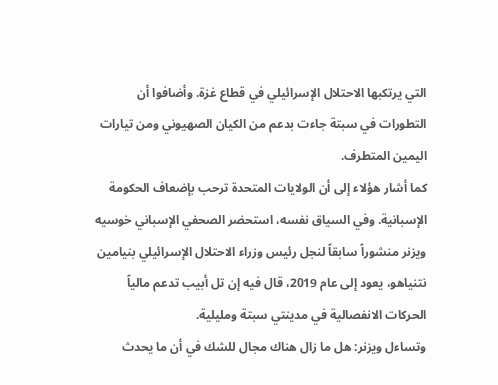التي يرتكبها الاحتلال الإسرائيلي في قطاع غزة. وأضافوا أن التطورات في سبتة جاءت بدعم من الكيان الصهيوني ومن تيارات اليمين المتطرف.
كما أشار هؤلاء إلى أن الولايات المتحدة ترحب بإضعاف الحكومة الإسبانية. وفي السياق نفسه، استحضر الصحفي الإسباني خوسيه ويزنر منشوراً سابقاً لنجل رئيس وزراء الاحتلال الإسرائيلي بنيامين نتنياهو، يعود إلى عام 2019، قال فيه إن تل أبيب تدعم مالياً الحركات الانفصالية في مدينتي سبتة ومليلية.
وتساءل ويزنر: هل ما زال هناك مجال للشك في أن ما يحدث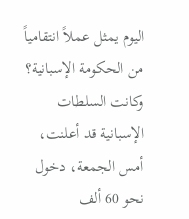اليوم يمثل عملاً انتقامياً من الحكومة الإسبانية؟
وكانت السلطات الإسبانية قد أعلنت، أمس الجمعة، دخول نحو 60 ألف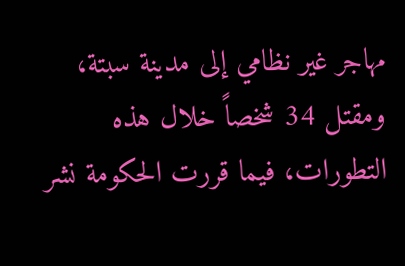مهاجر غير نظامي إلى مدينة سبتة، ومقتل 34 شخصاً خلال هذه التطورات، فيما قررت الحكومة نشر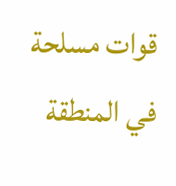قوات مسلحة في المنطقة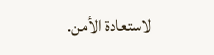لاستعادة الأمن.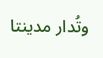وتُدار مدينتا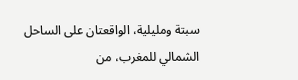سبتة ومليلية، الواقعتان على الساحل الشمالي للمغرب، من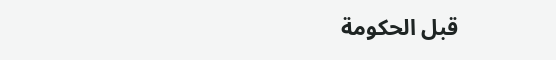قبل الحكومة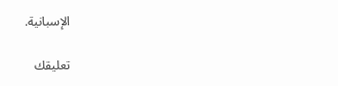الإسبانية.

تعليقك